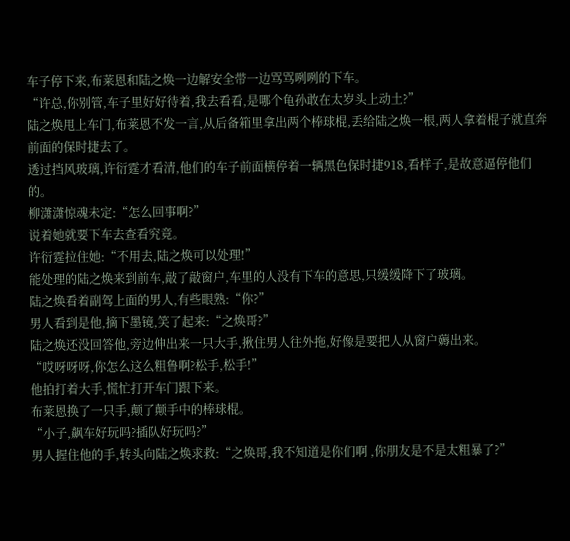车子停下来,布莱恩和陆之焕一边解安全带一边骂骂咧咧的下车。
“许总,你别管,车子里好好待着,我去看看,是哪个龟孙敢在太岁头上动土?”
陆之焕甩上车门,布莱恩不发一言,从后备箱里拿出两个棒球棍,丢给陆之焕一根,两人拿着棍子就直奔前面的保时捷去了。
透过挡风玻璃,许衍霆才看清,他们的车子前面横停着一辆黑色保时捷918,看样子,是故意逼停他们的。
柳潇潇惊魂未定:“怎么回事啊?”
说着她就要下车去查看究竟。
许衍霆拉住她:“不用去,陆之焕可以处理!”
能处理的陆之焕来到前车,敲了敲窗户,车里的人没有下车的意思,只缓缓降下了玻璃。
陆之焕看着副驾上面的男人,有些眼熟:“你?”
男人看到是他,摘下墨镜,笑了起来:“之焕哥?”
陆之焕还没回答他,旁边伸出来一只大手,揪住男人往外拖,好像是要把人从窗户薅出来。
“哎呀呀呀,你怎么这么粗鲁啊?松手,松手!”
他拍打着大手,慌忙打开车门跟下来。
布莱恩换了一只手,颠了颠手中的棒球棍。
“小子,飙车好玩吗?插队好玩吗?”
男人握住他的手,转头向陆之焕求救:“之焕哥,我不知道是你们啊 ,你朋友是不是太粗暴了?”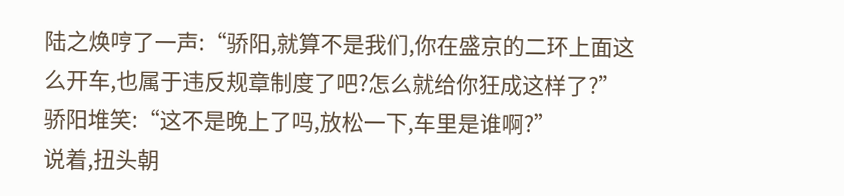陆之焕哼了一声:“骄阳,就算不是我们,你在盛京的二环上面这么开车,也属于违反规章制度了吧?怎么就给你狂成这样了?”
骄阳堆笑:“这不是晚上了吗,放松一下,车里是谁啊?”
说着,扭头朝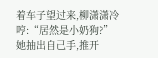着车子望过来,柳潇潇冷哼:“居然是小奶狗?”
她抽出自己手,推开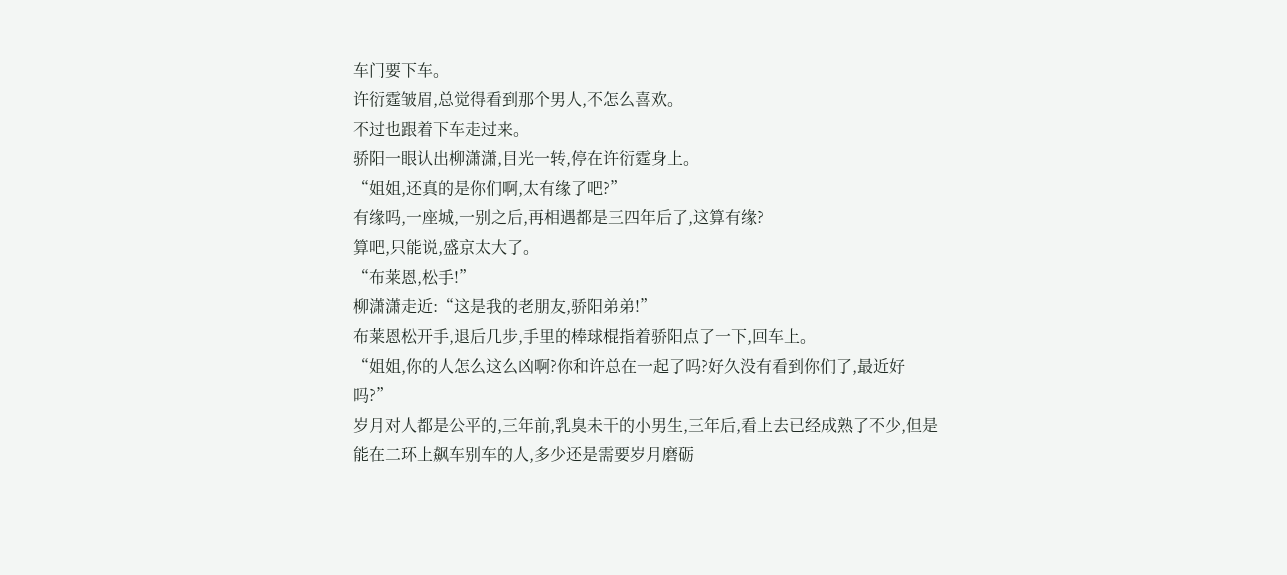车门要下车。
许衍霆皱眉,总觉得看到那个男人,不怎么喜欢。
不过也跟着下车走过来。
骄阳一眼认出柳潇潇,目光一转,停在许衍霆身上。
“姐姐,还真的是你们啊,太有缘了吧?”
有缘吗,一座城,一别之后,再相遇都是三四年后了,这算有缘?
算吧,只能说,盛京太大了。
“布莱恩,松手!”
柳潇潇走近:“这是我的老朋友,骄阳弟弟!”
布莱恩松开手,退后几步,手里的棒球棍指着骄阳点了一下,回车上。
“姐姐,你的人怎么这么凶啊?你和许总在一起了吗?好久没有看到你们了,最近好吗?”
岁月对人都是公平的,三年前,乳臭未干的小男生,三年后,看上去已经成熟了不少,但是能在二环上飙车别车的人,多少还是需要岁月磨砺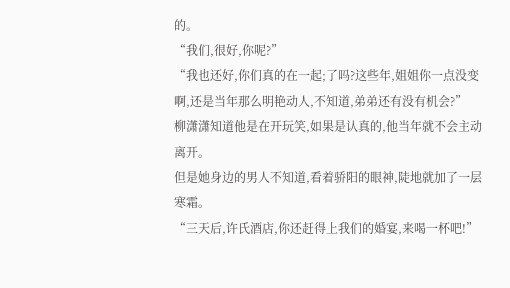的。
“我们,很好,你呢?”
“我也还好,你们真的在一起;了吗?这些年,姐姐你一点没变啊,还是当年那么明艳动人,不知道,弟弟还有没有机会?”
柳潇潇知道他是在开玩笑,如果是认真的,他当年就不会主动离开。
但是她身边的男人不知道,看着骄阳的眼神,陡地就加了一层寒霜。
“三天后,许氏酒店,你还赶得上我们的婚宴,来喝一杯吧!”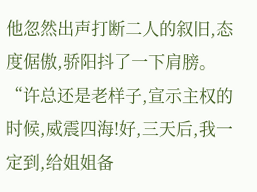他忽然出声打断二人的叙旧,态度倨傲,骄阳抖了一下肩膀。
“许总还是老样子,宣示主权的时候,威震四海!好,三天后,我一定到,给姐姐备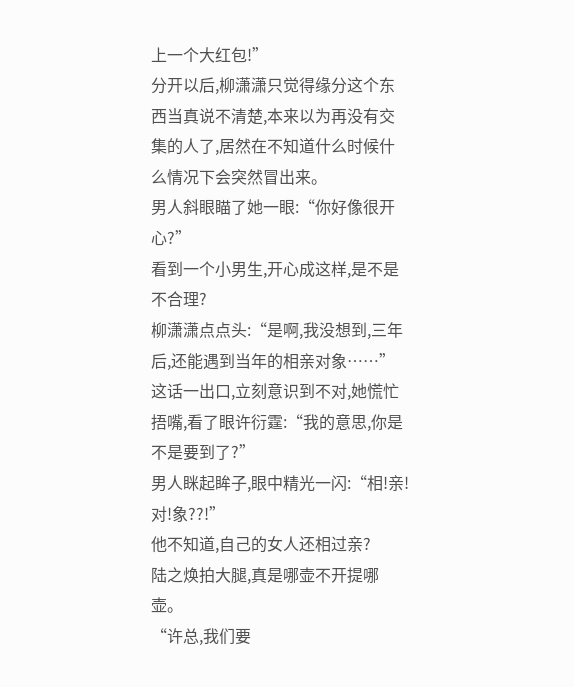上一个大红包!”
分开以后,柳潇潇只觉得缘分这个东西当真说不清楚,本来以为再没有交集的人了,居然在不知道什么时候什么情况下会突然冒出来。
男人斜眼瞄了她一眼:“你好像很开心?”
看到一个小男生,开心成这样,是不是不合理?
柳潇潇点点头:“是啊,我没想到,三年后,还能遇到当年的相亲对象……”
这话一出口,立刻意识到不对,她慌忙捂嘴,看了眼许衍霆:“我的意思,你是不是要到了?”
男人眯起眸子,眼中精光一闪:“相!亲!对!象??!”
他不知道,自己的女人还相过亲?
陆之焕拍大腿,真是哪壶不开提哪壶。
“许总,我们要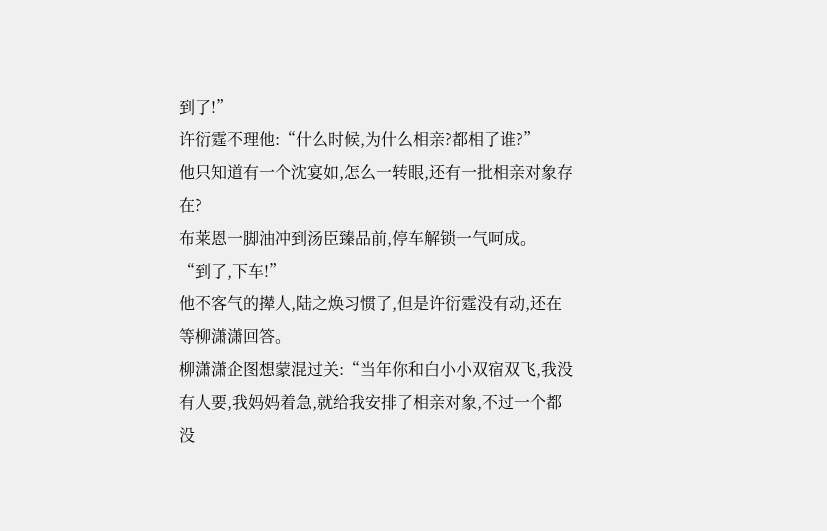到了!”
许衍霆不理他:“什么时候,为什么相亲?都相了谁?”
他只知道有一个沈宴如,怎么一转眼,还有一批相亲对象存在?
布莱恩一脚油冲到汤臣臻品前,停车解锁一气呵成。
“到了,下车!”
他不客气的撵人,陆之焕习惯了,但是许衍霆没有动,还在等柳潇潇回答。
柳潇潇企图想蒙混过关:“当年你和白小小双宿双飞,我没有人要,我妈妈着急,就给我安排了相亲对象,不过一个都没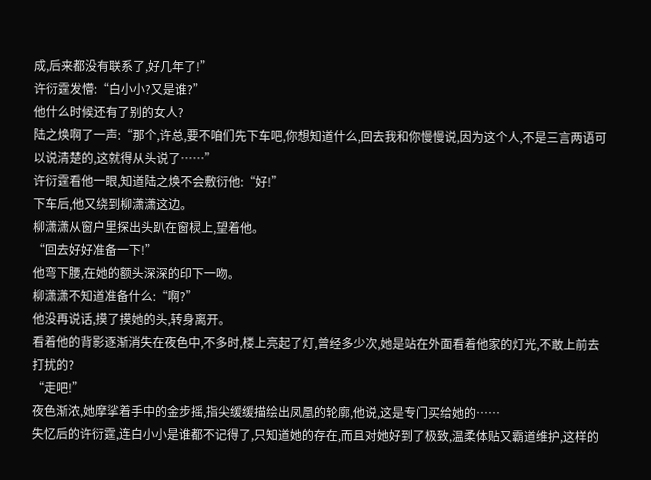成,后来都没有联系了,好几年了!”
许衍霆发懵:“白小小?又是谁?”
他什么时候还有了别的女人?
陆之焕啊了一声:“那个,许总,要不咱们先下车吧,你想知道什么,回去我和你慢慢说,因为这个人,不是三言两语可以说清楚的,这就得从头说了……”
许衍霆看他一眼,知道陆之焕不会敷衍他:“好!”
下车后,他又绕到柳潇潇这边。
柳潇潇从窗户里探出头趴在窗棂上,望着他。
“回去好好准备一下!”
他弯下腰,在她的额头深深的印下一吻。
柳潇潇不知道准备什么:“啊?”
他没再说话,摸了摸她的头,转身离开。
看着他的背影逐渐消失在夜色中,不多时,楼上亮起了灯,曾经多少次,她是站在外面看着他家的灯光,不敢上前去打扰的?
“走吧!”
夜色渐浓,她摩挲着手中的金步摇,指尖缓缓描绘出凤凰的轮廓,他说,这是专门买给她的……
失忆后的许衍霆,连白小小是谁都不记得了,只知道她的存在,而且对她好到了极致,温柔体贴又霸道维护,这样的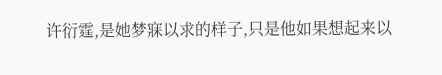许衍霆,是她梦寐以求的样子,只是他如果想起来以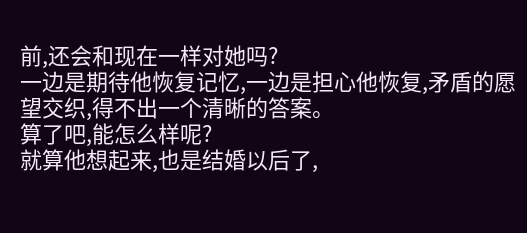前,还会和现在一样对她吗?
一边是期待他恢复记忆,一边是担心他恢复,矛盾的愿望交织,得不出一个清晰的答案。
算了吧,能怎么样呢?
就算他想起来,也是结婚以后了,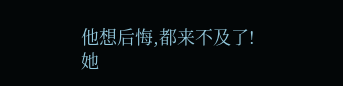他想后悔,都来不及了!
她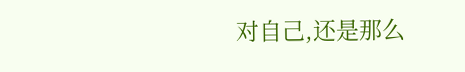对自己,还是那么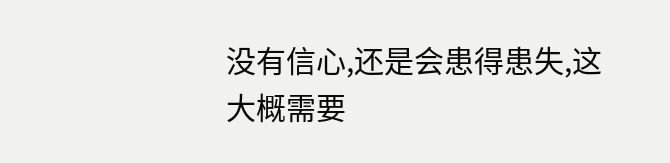没有信心,还是会患得患失,这大概需要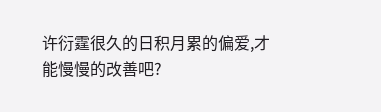许衍霆很久的日积月累的偏爱,才能慢慢的改善吧?